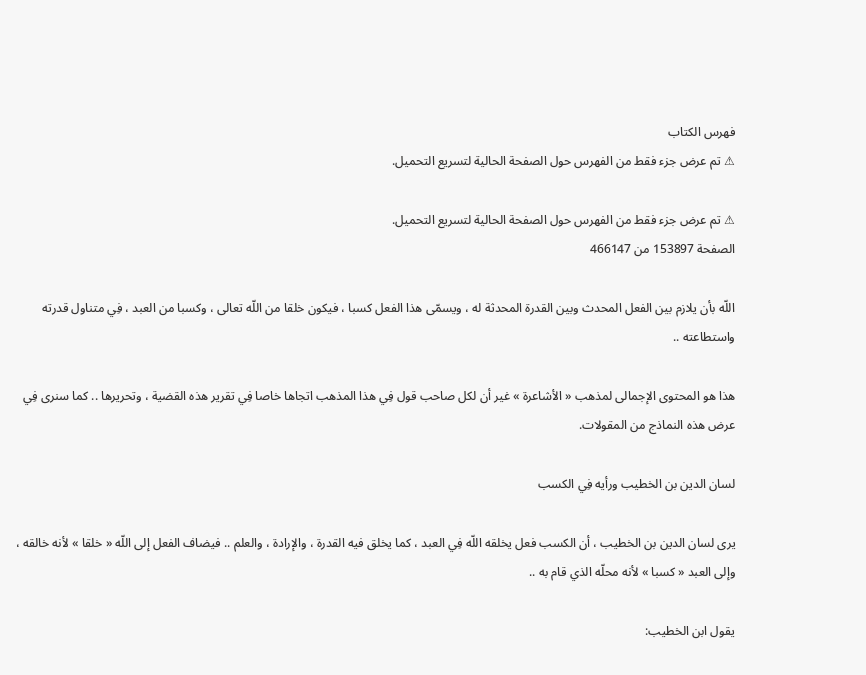فهرس الكتاب
⚠ تم عرض جزء فقط من الفهرس حول الصفحة الحالية لتسريع التحميل.

⚠ تم عرض جزء فقط من الفهرس حول الصفحة الحالية لتسريع التحميل.
الصفحة 153897 من 466147

اللّه بأن يلازم بين الفعل المحدث وبين القدرة المحدثة له ، ويسمّى هذا الفعل كسبا ، فيكون خلقا من اللّه تعالى ، وكسبا من العبد ، فِي متناول قدرته واستطاعته ..

هذا هو المحتوى الإجمالى لمذهب « الأشاعرة » غير أن لكل صاحب قول فِي هذا المذهب اتجاها خاصا فِي تقرير هذه القضية ، وتحريرها .. كما سنرى فِي عرض هذه النماذج من المقولات.

لسان الدين بن الخطيب ورأيه فِي الكسب

يرى لسان الدين بن الخطيب ، أن الكسب فعل يخلقه اللّه فِي العبد ، كما يخلق فيه القدرة ، والإرادة ، والعلم .. فيضاف الفعل إلى اللّه « خلقا » لأنه خالقه ، وإلى العبد « كسبا » لأنه محلّه الذي قام به ..

يقول ابن الخطيب: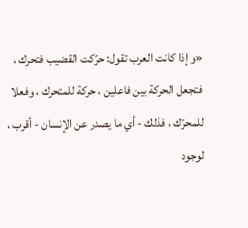«و إذا كانت العرب تقول: حرّكت القضيب فتحرك ، فتجعل الحركة بين فاعلين ، حركة للمتحرك ، وفعلا للمحرّك ، فذلك - أي ما يصدر عن الإنسان - أقرب ، لوجود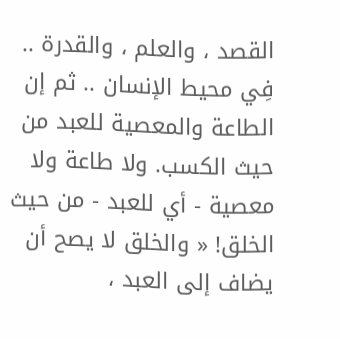القصد ، والعلم ، والقدرة .. فِي محيط الإنسان .. ثم إن الطاعة والمعصية للعبد من حيث الكسب. ولا طاعة ولا معصية - أي للعبد - من حيث الخلق! « والخلق لا يصح أن يضاف إلى العبد ،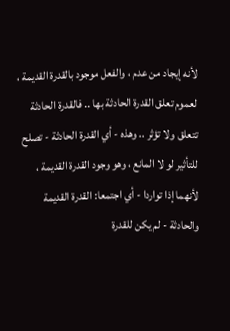لأنه إيجاد من عدم ، والفعل موجود بالقدرة القديمة ، لعموم تعلق القدرة الحادثة بها .. فالقدرة الحادثة تتعلق ولا تؤثر .. وهذه - أي القدرة الحادثة - تصلح للتأثير لو لا المانع ، وهو وجود القدرة القديمة ، لأنهما إذا تواردا - أي اجتمعا: القدرة القديمة والحادثة - لم يكن للقدرة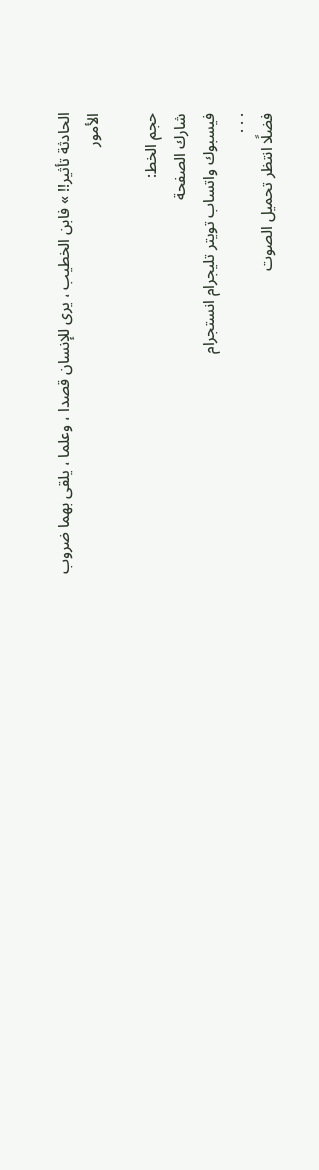الحادثة تأثير!! » فابن الخطيب ، يرى للإنسان قصدا ، وعلما ، يلقى بهما ضروب الأمور

حجم الخط:
شارك الصفحة
فيسبوك واتساب تويتر تليجرام انستجرام
. . .
فضلًا انتظر تحميل الصوت